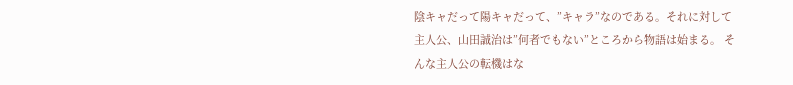陰キャだって陽キャだって、”キャラ”なのである。それに対して主人公、山田誠治は”何者でもない”ところから物語は始まる。 そんな主人公の転機はな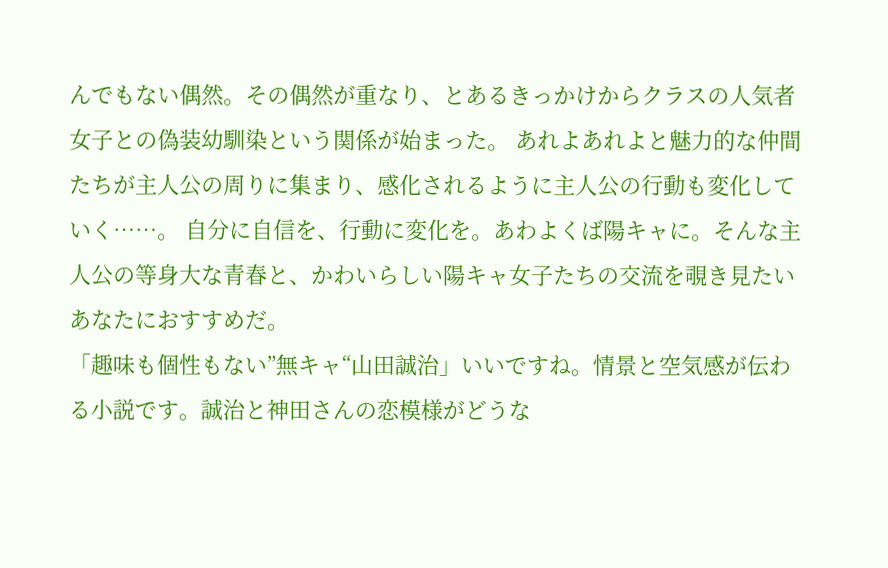んでもない偶然。その偶然が重なり、とあるきっかけからクラスの人気者女子との偽装幼馴染という関係が始まった。 あれよあれよと魅力的な仲間たちが主人公の周りに集まり、感化されるように主人公の行動も変化していく……。 自分に自信を、行動に変化を。あわよくば陽キャに。そんな主人公の等身大な青春と、かわいらしい陽キャ女子たちの交流を覗き見たいあなたにおすすめだ。
「趣味も個性もない”無キャ“山田誠治」いいですね。情景と空気感が伝わる小説です。誠治と神田さんの恋模様がどうな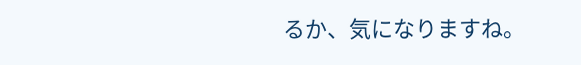るか、気になりますね。